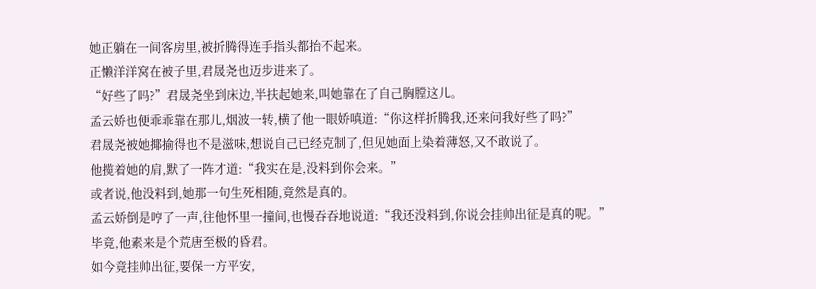她正躺在一间客房里,被折腾得连手指头都抬不起来。
正懒洋洋窝在被子里,君晟尧也迈步进来了。
“好些了吗?”君晟尧坐到床边,半扶起她来,叫她靠在了自己胸膛这儿。
孟云娇也便乖乖靠在那儿,烟波一转,横了他一眼娇嗔道:“你这样折腾我,还来问我好些了吗?”
君晟尧被她揶揄得也不是滋味,想说自己已经克制了,但见她面上染着薄怒,又不敢说了。
他揽着她的肩,默了一阵才道:“我实在是,没料到你会来。”
或者说,他没料到,她那一句生死相随,竟然是真的。
孟云娇倒是哼了一声,往他怀里一撞间,也慢吞吞地说道:“我还没料到,你说会挂帅出征是真的呢。”
毕竟,他素来是个荒唐至极的昏君。
如今竟挂帅出征,要保一方平安,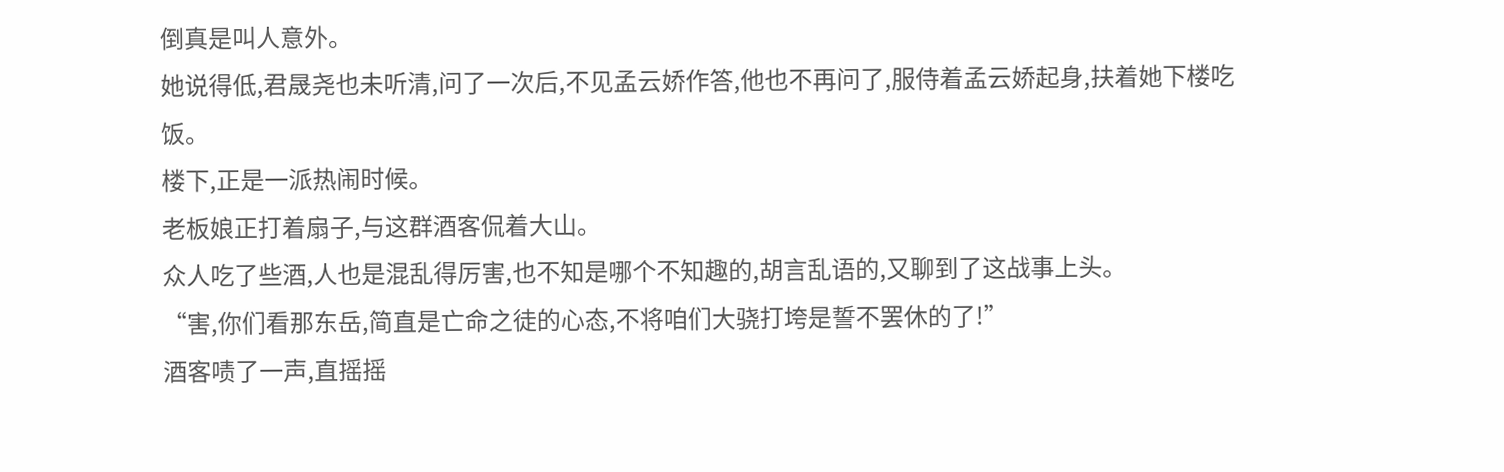倒真是叫人意外。
她说得低,君晟尧也未听清,问了一次后,不见孟云娇作答,他也不再问了,服侍着孟云娇起身,扶着她下楼吃饭。
楼下,正是一派热闹时候。
老板娘正打着扇子,与这群酒客侃着大山。
众人吃了些酒,人也是混乱得厉害,也不知是哪个不知趣的,胡言乱语的,又聊到了这战事上头。
“害,你们看那东岳,简直是亡命之徒的心态,不将咱们大骁打垮是誓不罢休的了!”
酒客啧了一声,直摇摇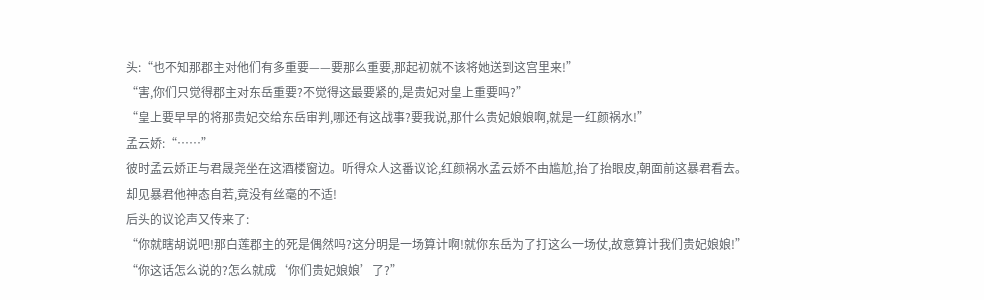头:“也不知那郡主对他们有多重要——要那么重要,那起初就不该将她送到这宫里来!”
“害,你们只觉得郡主对东岳重要?不觉得这最要紧的,是贵妃对皇上重要吗?”
“皇上要早早的将那贵妃交给东岳审判,哪还有这战事?要我说,那什么贵妃娘娘啊,就是一红颜祸水!”
孟云娇:“……”
彼时孟云娇正与君晟尧坐在这酒楼窗边。听得众人这番议论,红颜祸水孟云娇不由尴尬,抬了抬眼皮,朝面前这暴君看去。
却见暴君他神态自若,竟没有丝毫的不适!
后头的议论声又传来了:
“你就瞎胡说吧!那白莲郡主的死是偶然吗?这分明是一场算计啊!就你东岳为了打这么一场仗,故意算计我们贵妃娘娘!”
“你这话怎么说的?怎么就成‘你们贵妃娘娘’了?”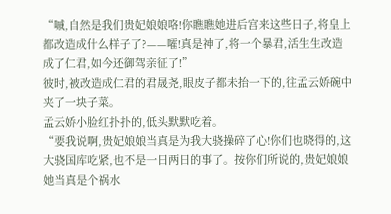“嘁,自然是我们贵妃娘娘咯!你瞧瞧她进后宫来这些日子,将皇上都改造成什么样子了?——嚯!真是神了,将一个暴君,活生生改造成了仁君,如今还御驾亲征了!”
彼时,被改造成仁君的君晟尧,眼皮子都未抬一下的,往孟云娇碗中夹了一块子菜。
孟云娇小脸红扑扑的,低头默默吃着。
“要我说啊,贵妃娘娘当真是为我大骁操碎了心!你们也晓得的,这大骁国库吃紧,也不是一日两日的事了。按你们所说的,贵妃娘娘她当真是个祸水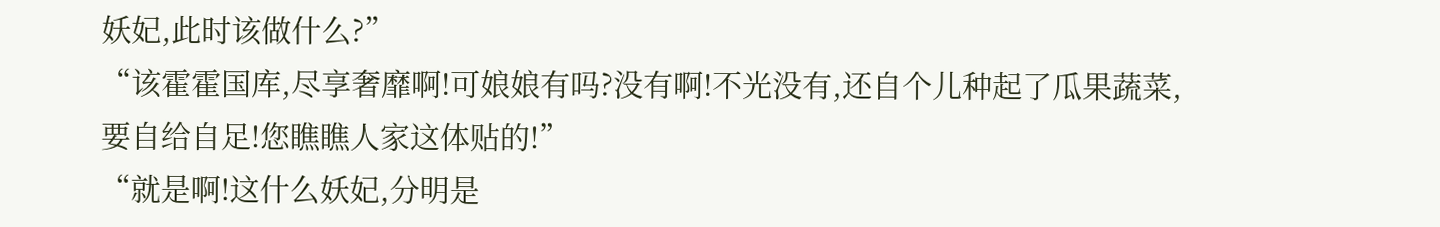妖妃,此时该做什么?”
“该霍霍国库,尽享奢靡啊!可娘娘有吗?没有啊!不光没有,还自个儿种起了瓜果蔬菜,要自给自足!您瞧瞧人家这体贴的!”
“就是啊!这什么妖妃,分明是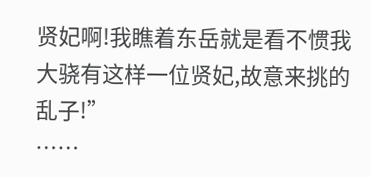贤妃啊!我瞧着东岳就是看不惯我大骁有这样一位贤妃,故意来挑的乱子!”
……